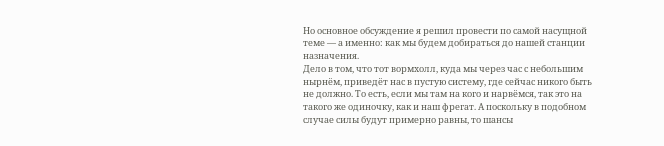Но основное обсуждение я решил провести по самой насущной теме — а именно: как мы будем добираться до нашей станции назначения.
Дело в том, что тот вормхолл, куда мы через час с небольшим нырнём, приведёт нас в пустую систему, где сейчас никого быть не должно. То есть, если мы там на кого и нарвёмся, так это на такого же одиночку, как и наш фрегат. А поскольку в подобном случае силы будут примерно равны, то шансы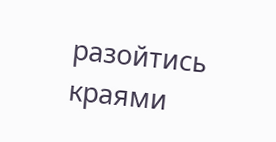разойтись краями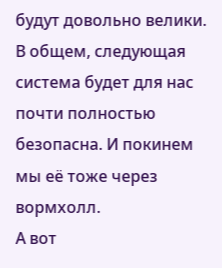будут довольно велики.
В общем, следующая система будет для нас почти полностью безопасна. И покинем мы её тоже через вормхолл.
А вот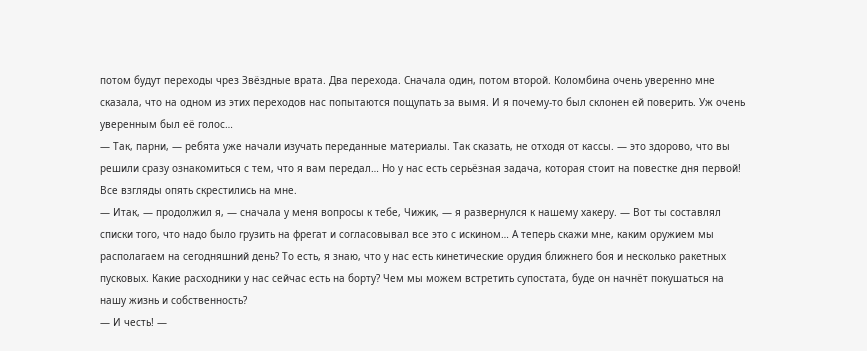потом будут переходы чрез Звёздные врата. Два перехода. Сначала один, потом второй. Коломбина очень уверенно мне сказала, что на одном из этих переходов нас попытаются пощупать за вымя. И я почему-то был склонен ей поверить. Уж очень уверенным был её голос…
— Так, парни, — ребята уже начали изучать переданные материалы. Так сказать, не отходя от кассы. — это здорово, что вы решили сразу ознакомиться с тем, что я вам передал… Но у нас есть серьёзная задача, которая стоит на повестке дня первой!
Все взгляды опять скрестились на мне.
— Итак, — продолжил я, — сначала у меня вопросы к тебе, Чижик, — я развернулся к нашему хакеру. — Вот ты составлял списки того, что надо было грузить на фрегат и согласовывал все это с искином… А теперь скажи мне, каким оружием мы располагаем на сегодняшний день? То есть, я знаю, что у нас есть кинетические орудия ближнего боя и несколько ракетных пусковых. Какие расходники у нас сейчас есть на борту? Чем мы можем встретить супостата, буде он начнёт покушаться на нашу жизнь и собственность?
— И честь! —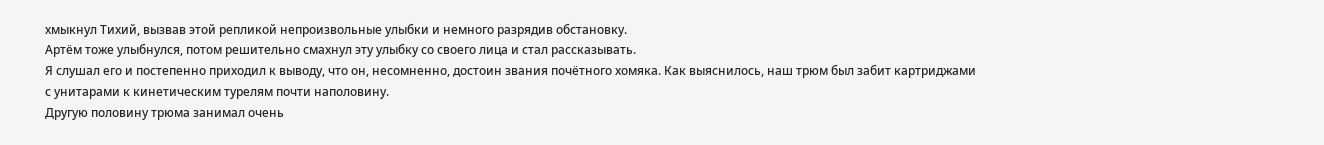хмыкнул Тихий, вызвав этой репликой непроизвольные улыбки и немного разрядив обстановку.
Артём тоже улыбнулся, потом решительно смахнул эту улыбку со своего лица и стал рассказывать.
Я слушал его и постепенно приходил к выводу, что он, несомненно, достоин звания почётного хомяка. Как выяснилось, наш трюм был забит картриджами с унитарами к кинетическим турелям почти наполовину.
Другую половину трюма занимал очень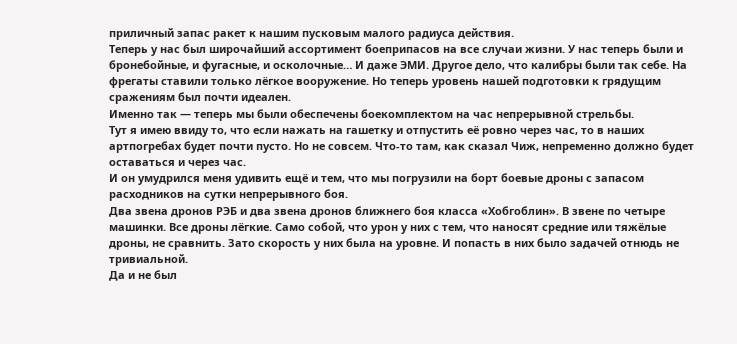приличный запас ракет к нашим пусковым малого радиуса действия.
Теперь у нас был широчайший ассортимент боеприпасов на все случаи жизни. У нас теперь были и бронебойные, и фугасные, и осколочные… И даже ЭМИ. Другое дело, что калибры были так себе. На фрегаты ставили только лёгкое вооружение. Но теперь уровень нашей подготовки к грядущим сражениям был почти идеален.
Именно так — теперь мы были обеспечены боекомплектом на час непрерывной стрельбы.
Тут я имею ввиду то, что если нажать на гашетку и отпустить её ровно через час, то в наших артпогребах будет почти пусто. Но не совсем. Что-то там, как сказал Чиж, непременно должно будет оставаться и через час.
И он умудрился меня удивить ещё и тем, что мы погрузили на борт боевые дроны с запасом расходников на сутки непрерывного боя.
Два звена дронов РЭБ и два звена дронов ближнего боя класса «Хобгоблин». В звене по четыре машинки. Все дроны лёгкие. Само собой, что урон у них с тем, что наносят средние или тяжёлые дроны, не сравнить. Зато скорость у них была на уровне. И попасть в них было задачей отнюдь не тривиальной.
Да и не был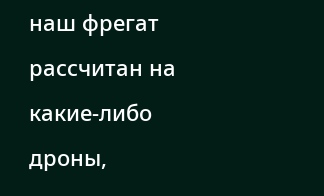наш фрегат рассчитан на какие-либо дроны,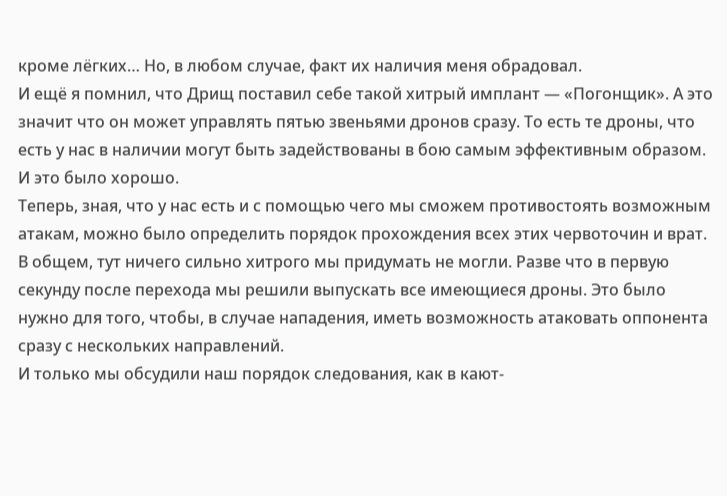кроме лёгких… Но, в любом случае, факт их наличия меня обрадовал.
И ещё я помнил, что Дрищ поставил себе такой хитрый имплант — «Погонщик». А это значит что он может управлять пятью звеньями дронов сразу. То есть те дроны, что есть у нас в наличии могут быть задействованы в бою самым эффективным образом. И это было хорошо.
Теперь, зная, что у нас есть и с помощью чего мы сможем противостоять возможным атакам, можно было определить порядок прохождения всех этих червоточин и врат.
В общем, тут ничего сильно хитрого мы придумать не могли. Разве что в первую секунду после перехода мы решили выпускать все имеющиеся дроны. Это было нужно для того, чтобы, в случае нападения, иметь возможность атаковать оппонента сразу с нескольких направлений.
И только мы обсудили наш порядок следования, как в кают-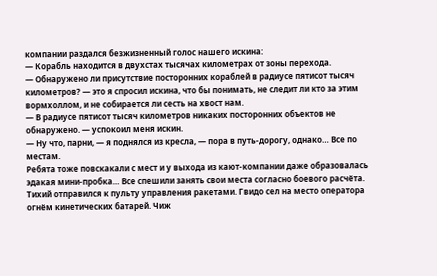компании раздался безжизненный голос нашего искина:
— Корабль находится в двухстах тысячах километрах от зоны перехода.
— Обнаружено ли присутствие посторонних кораблей в радиусе пятисот тысяч километров? — это я спросил искина, что бы понимать, не следит ли кто за этим вормхоллом, и не собирается ли сесть на хвост нам.
— В радиусе пятисот тысяч километров никаких посторонних объектов не обнаружено. — успокоил меня искин.
— Ну что, парни, — я поднялся из кресла, — пора в путь-дорогу, однако… Все по местам.
Ребята тоже повскакали с мест и у выхода из кают-компании даже образовалась эдакая мини-пробка… Все спешили занять свои места согласно боевого расчёта.
Тихий отправился к пульту управления ракетами. Гвидо сел на место оператора огнём кинетических батарей. Чиж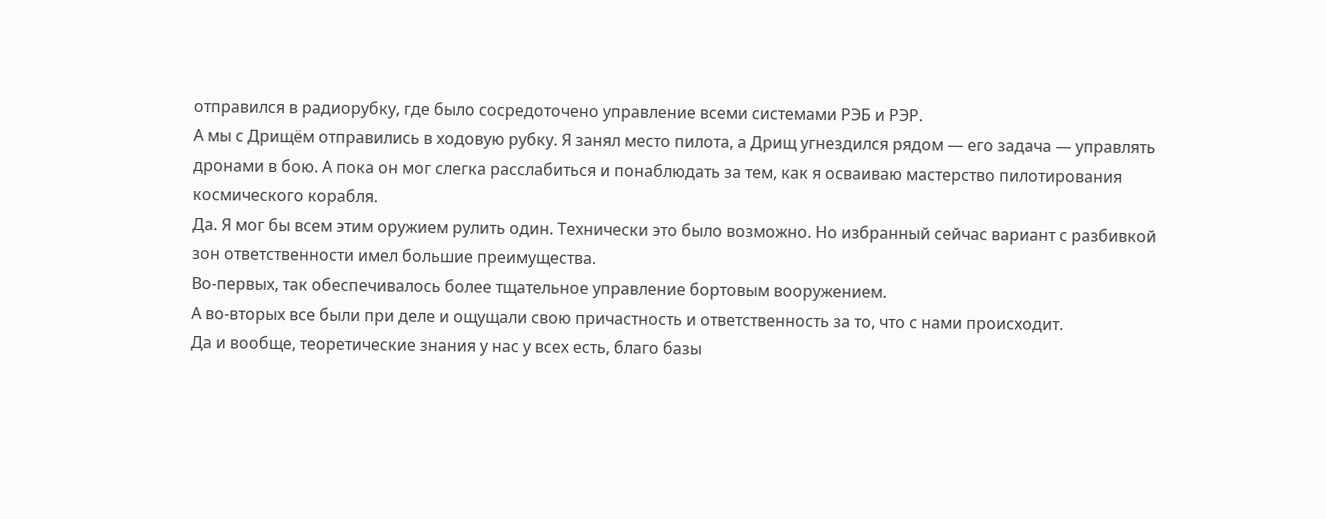отправился в радиорубку, где было сосредоточено управление всеми системами РЭБ и РЭР.
А мы с Дрищём отправились в ходовую рубку. Я занял место пилота, а Дрищ угнездился рядом — его задача — управлять дронами в бою. А пока он мог слегка расслабиться и понаблюдать за тем, как я осваиваю мастерство пилотирования космического корабля.
Да. Я мог бы всем этим оружием рулить один. Технически это было возможно. Но избранный сейчас вариант с разбивкой зон ответственности имел большие преимущества.
Во-первых, так обеспечивалось более тщательное управление бортовым вооружением.
А во-вторых все были при деле и ощущали свою причастность и ответственность за то, что с нами происходит.
Да и вообще, теоретические знания у нас у всех есть, благо базы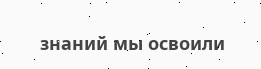знаний мы освоили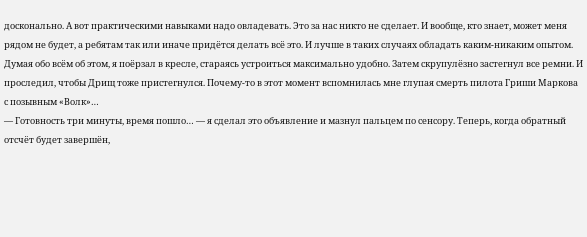досконально. А вот практическими навыками надо овладевать. Это за нас никто не сделает. И вообще, кто знает, может меня рядом не будет, а ребятам так или иначе придётся делать всё это. И лучше в таких случаях обладать каким-никаким опытом.
Думая обо всём об этом, я поёрзал в кресле, стараясь устроиться максимально удобно. Затем скрупулёзно застегнул все ремни. И проследил, чтобы Дрищ тоже пристегнулся. Почему-то в этот момент вспомнилась мне глупая смерть пилота Гриши Маркова с позывным «Волк»…
— Готовность три минуты, время пошло… — я сделал это объявление и мазнул пальцем по сенсору. Теперь, когда обратный отсчёт будет завершён,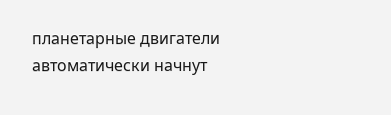планетарные двигатели автоматически начнут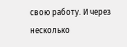свою работу. И через несколько